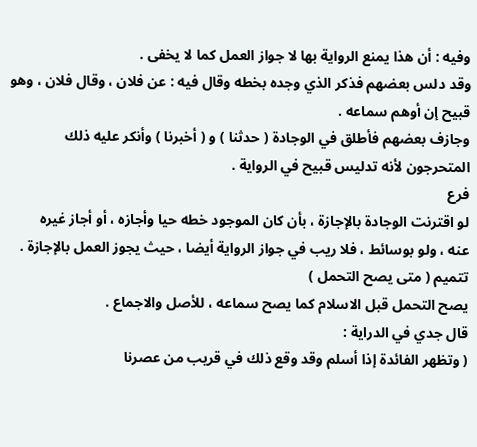وفيه : أن هذا يمنع الرواية بها لا جواز العمل كما لا يخفى .
وقد دلس بعضهم فذكر الذي وجده بخطه وقال فيه : عن فلان ، وقال فلان ، وهو
قبيح إن أوهم سماعه .
وجازف بعضهم فأطلق في الوجادة ( حدثنا ) و ( أخبرنا ) وأنكر عليه ذلك
المتحرجون لأنه تدليس قبيح في الرواية .
فرع
لو اقترنت الوجادة بالإجازة ، بأن كان الموجود خطه حيا وأجازه ، أو أجاز غيره
عنه ، ولو بوسائط ، فلا ريب في جواز الرواية أيضا ، حيث يجوز العمل بالإجازة .
تتميم ( متى يصح التحمل )
يصح التحمل قبل الاسلام كما يصح سماعه ، للأصل والاجماع .
قال جدي في الدراية :
( وتظهر الفائدة إذا أسلم وقد وقع ذلك في قريب من عصرنا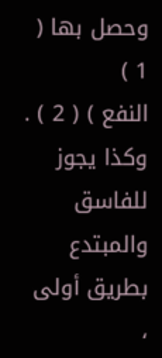وحصل بها ( 1 )
النفع ) ( 2 ) .
وكذا يجوز للفاسق والمبتدع بطريق أولى ،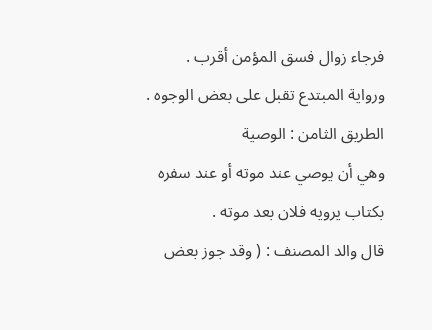فرجاء زوال فسق المؤمن أقرب .
ورواية المبتدع تقبل على بعض الوجوه .
الطريق الثامن : الوصية
وهي أن يوصي عند موته أو عند سفره بكتاب يرويه فلان بعد موته .
قال والد المصنف : ( وقد جوز بعض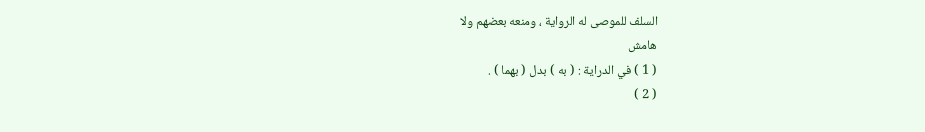السلف للموصى له الرواية ، ومنعه بعضهم ولا
هامش
( 1 ) في الدراية : ( به ) بدل ( بهما ) .
( 2 )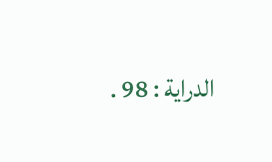الدراية : 98 .